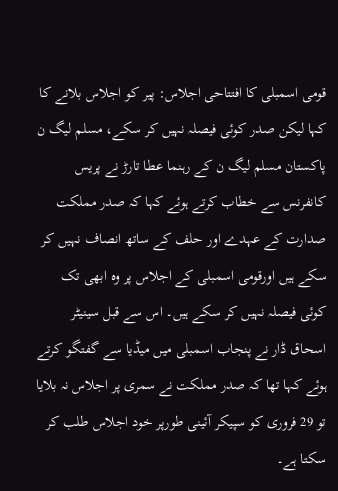قومی اسمبلی کا افتتاحی اجلاس: پیر کو اجلاس بلانے کا کہا لیکن صدر کوئی فیصلہ نہیں کر سکے، مسلم لیگ ن
پاکستان مسلم لیگ ن کے رہنما عطا تارڑ نے پریس کانفرنس سے خطاب کرتے ہوئے کہا کہ صدر مملکت صدارت کے عہدے اور حلف کے ساتھ انصاف نہیں کر سکے ہیں اورقومی اسمبلی کے اجلاس پر وہ ابھی تک کوئی فیصلہ نہیں کر سکے ہیں۔ اس سے قبل سینیٹر اسحاق ڈار نے پنجاب اسمبلی میں میڈیا سے گفتگو کرتے ہوئے کہا تھا کہ صدر مملکت نے سمری پر اجلاس نہ بلایا تو 29 فروری کو سپیکر آئینی طورپر خود اجلاس طلب کر سکتا ہے۔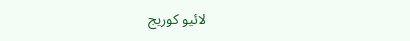لائیو کوریج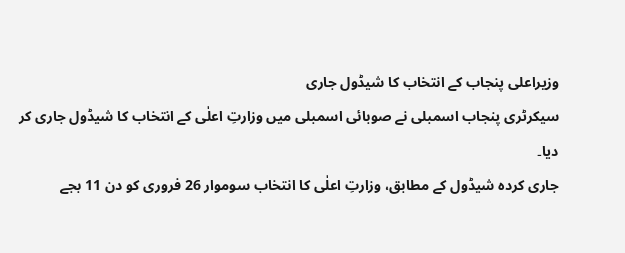وزیراعلی پنجاب کے انتخاب کا شیڈول جاری
سیکرٹری پنجاب اسمبلی نے صوبائی اسمبلی میں وزارتِ اعلٰی کے انتخاب کا شیڈول جاری کر دیا۔
جاری کردہ شیڈول کے مطابق، وزارتِ اعلٰی کا انتخاب سوموار 26 فروری کو دن 11 بجے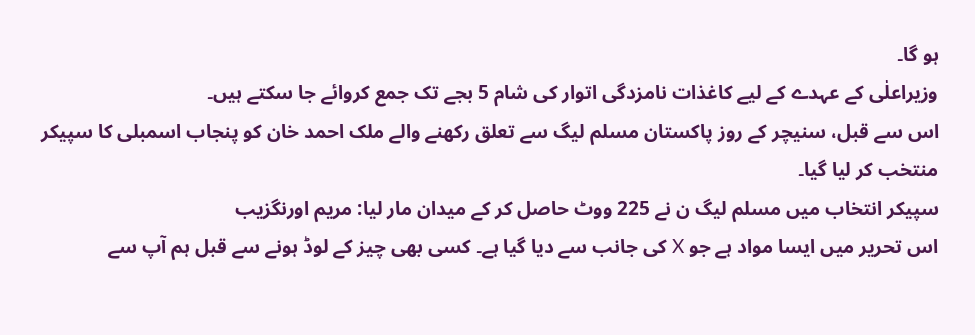ہو گا۔
وزیراعلٰی کے عہدے کے لیے کاغذات نامزدگی اتوار کی شام 5 بجے تک جمع کروائے جا سکتے ہیں۔
اس سے قبل، سنیچر کے روز پاکستان مسلم لیگ سے تعلق رکھنے والے ملک احمد خان کو پنجاب اسمبلی کا سپیکر منتخب کر لیا گیا۔
سپیکر انتخاب میں مسلم لیگ ن نے 225 ووٹ حاصل کر کے میدان مار لیا: مریم اورنگزیب
اس تحریر میں ایسا مواد ہے جو X کی جانب سے دیا گیا ہے۔ کسی بھی چیز کے لوڈ ہونے سے قبل ہم آپ سے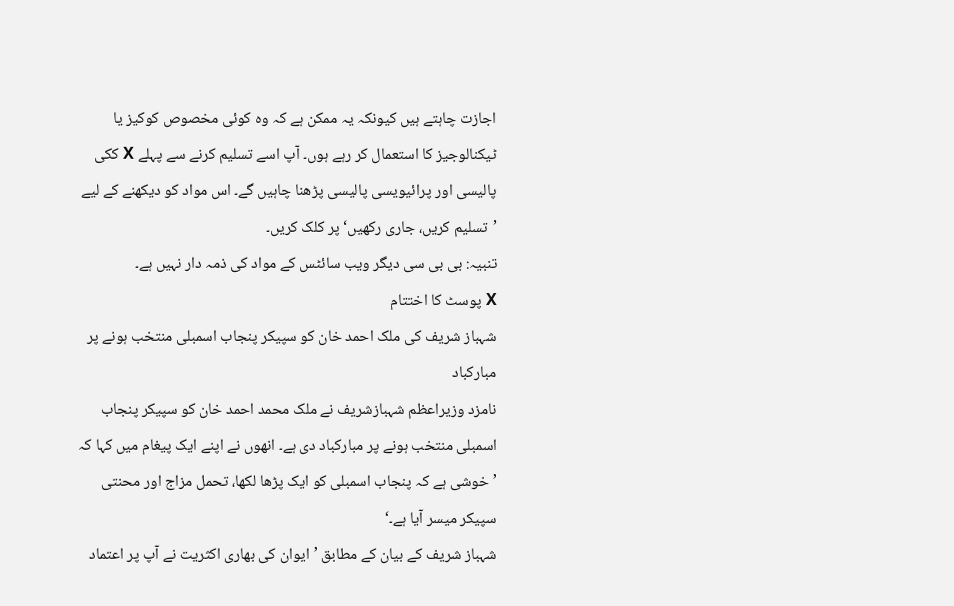اجازت چاہتے ہیں کیونکہ یہ ممکن ہے کہ وہ کوئی مخصوص کوکیز یا ٹیکنالوجیز کا استعمال کر رہے ہوں۔ آپ اسے تسلیم کرنے سے پہلے X ککی پالیسی اور پرائیویسی پالیسی پڑھنا چاہیں گے۔ اس مواد کو دیکھنے کے لیے ’تسلیم کریں، جاری رکھیں‘ پر کلک کریں۔
تنبیہ: بی بی سی دیگر ویب سائٹس کے مواد کی ذمہ دار نہیں ہے۔
X پوسٹ کا اختتام
شہباز شریف کی ملک احمد خان کو سپیکر پنجاب اسمبلی منتخب ہونے پر مبارکباد
نامزد وزیراعظم شہبازشریف نے ملک محمد احمد خان کو سپیکر پنجاب اسمبلی منتخب ہونے پر مبارکباد دی ہے۔ انھوں نے اپنے ایک پیغام میں کہا کہ ’خوشی ہے کہ پنجاب اسمبلی کو ایک پڑھا لکھا، تحمل مزاج اور محنتی سپیکر میسر آیا ہے۔‘
شہباز شریف کے بیان کے مطابق ’ایوان کی بھاری اکثریت نے آپ پر اعتماد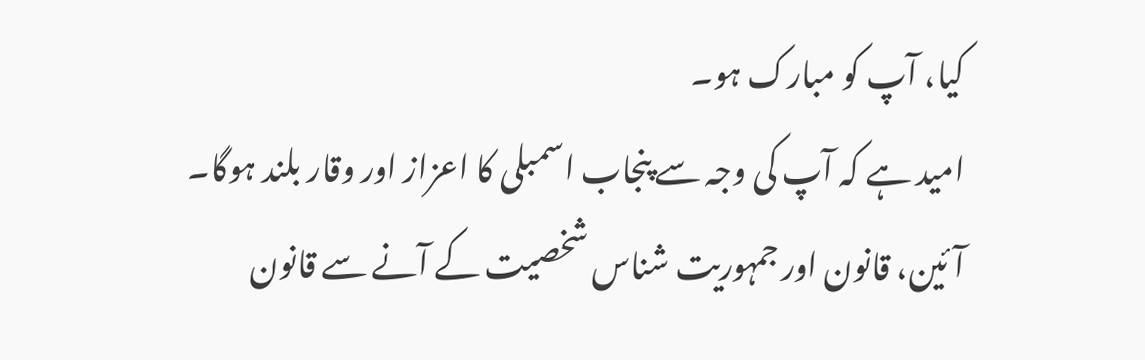کیا، آپ کو مبارک ہو۔
امید ہے کہ آپ کی وجہ سے پنجاب اسمبلی کا اعزاز اور وقار بلند ہوگا۔
آئین، قانون اور جمہوریت شناس شخصیت کے آنے سے قانون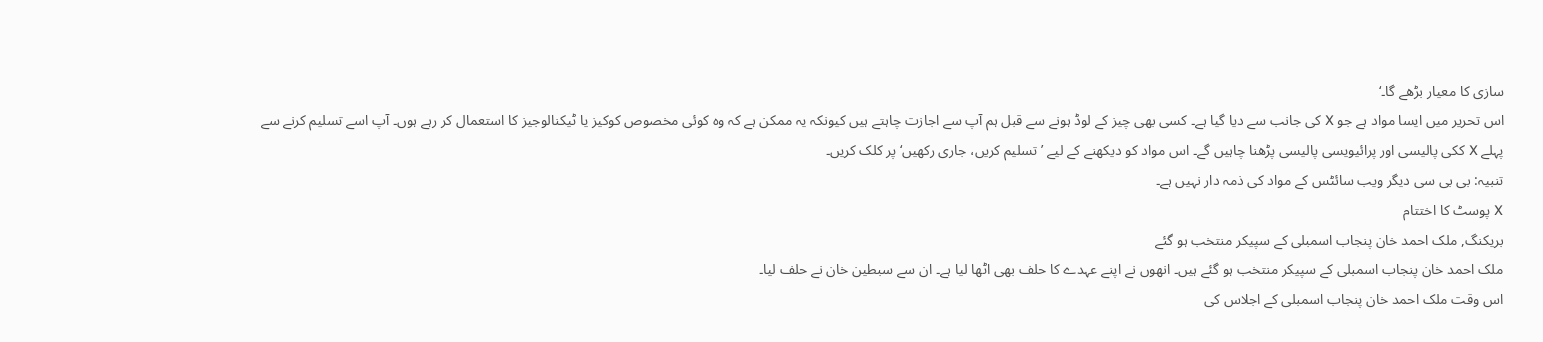سازی کا معیار بڑھے گا۔‘
اس تحریر میں ایسا مواد ہے جو X کی جانب سے دیا گیا ہے۔ کسی بھی چیز کے لوڈ ہونے سے قبل ہم آپ سے اجازت چاہتے ہیں کیونکہ یہ ممکن ہے کہ وہ کوئی مخصوص کوکیز یا ٹیکنالوجیز کا استعمال کر رہے ہوں۔ آپ اسے تسلیم کرنے سے پہلے X ککی پالیسی اور پرائیویسی پالیسی پڑھنا چاہیں گے۔ اس مواد کو دیکھنے کے لیے ’تسلیم کریں، جاری رکھیں‘ پر کلک کریں۔
تنبیہ: بی بی سی دیگر ویب سائٹس کے مواد کی ذمہ دار نہیں ہے۔
X پوسٹ کا اختتام
بریکنگ, ملک احمد خان پنجاب اسمبلی کے سپیکر منتخب ہو گئے
ملک احمد خان پنجاب اسمبلی کے سپیکر منتخب ہو گئے ہیں۔ انھوں نے اپنے عہدے کا حلف بھی اٹھا لیا ہے۔ ان سے سبطین خان نے حلف لیا۔
اس وقت ملک احمد خان پنجاب اسمبلی کے اجلاس کی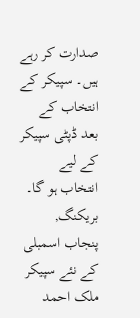صدارت کر رہے ہیں۔ سپیکر کے انتخاب کے بعد ڈپٹی سپیکر کے لیے انتخاب ہو گا۔
بریکنگ, پنجاب اسمبلی کے نئے سپیکر ملک احمد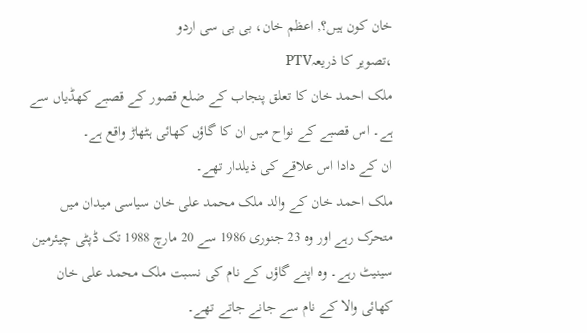خان کون ہیں؟, اعظم خان، بی بی سی اردو
،تصویر کا ذریعہPTV
ملک احمد خان کا تعلق پنجاب کے ضلع قصور کے قصبے کھڈیاں سے ہے۔ اس قصبے کے نواح میں ان کا گاؤں کھائی ہٹھاڑ واقع ہے۔
ان کے دادا اس علاقے کی ذیلدار تھے۔
ملک احمد خان کے والد ملک محمد علی خان سیاسی میدان میں متحرک رہے اور وہ 23 جنوری 1986 سے 20 مارچ 1988 تک ڈپٹی چیئرمین سینیٹ رہے۔ وہ اپنے گاؤں کے نام کی نسبت ملک محمد علی خان کھائی والا کے نام سے جانے جاتے تھے۔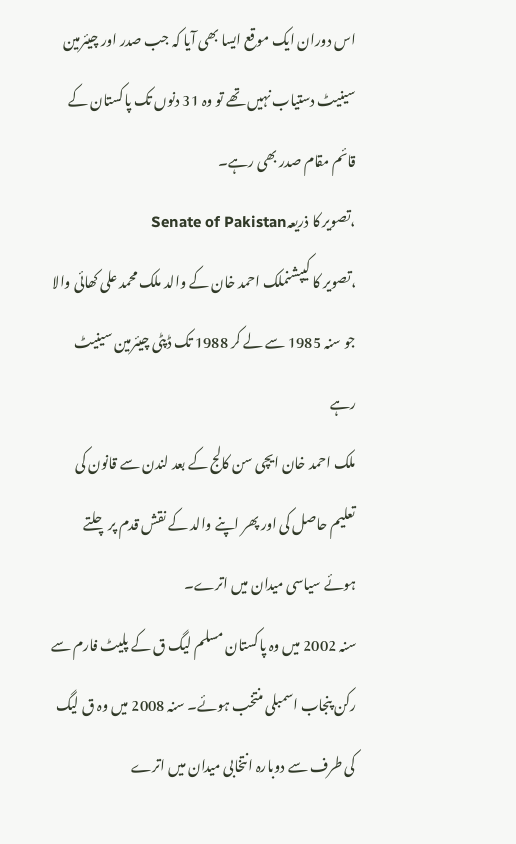اس دوران ایک موقع ایسا بھی آیا کہ جب صدر اور چیئرمین سینیٹ دستیاب نہیں تھے تو وہ 31 دنوں تک پاکستان کے قائم مقام صدر بھی رہے۔
،تصویر کا ذریعہSenate of Pakistan
،تصویر کا کیپشنملک احمد خان کے والد ملک محمد علی کھائی والا جو سنہ 1985 سے لے کر 1988 تک ڈپٹی چیئرمین سینیٹ رہے
ملک احمد خان ایچی سن کالج کے بعد لندن سے قانون کی تعلیم حاصل کی اور پھر اپنے والد کے نقش قدم پر چلتے ہوئے سیاسی میدان میں اترے۔
سنہ 2002 میں وہ پاکستان مسلم لیگ ق کے پلیٹ فارم سے رکن پنجاب اسمبلی منتخب ہوئے۔ سنہ 2008 میں وہ ق لیگ کی طرف سے دوبارہ انتخابی میدان میں اترے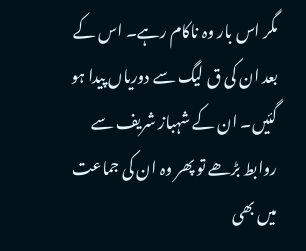مگر اس بار وہ ناکام رہے۔ اس کے بعد ان کی ق لیگ سے دوریاں پیدا ہو گئیں۔ ان کے شہباز شریف سے روابط بڑھے تو پھر وہ ان کی جماعت میں بھی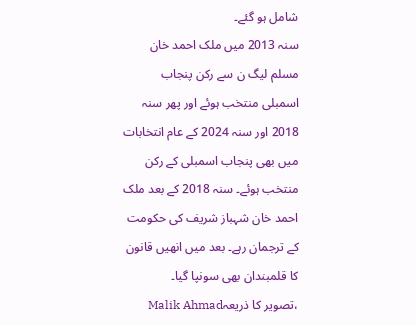شامل ہو گئے۔
سنہ 2013 میں ملک احمد خان مسلم لیگ ن سے رکن پنجاب اسمبلی منتخب ہوئے اور پھر سنہ 2018 اور سنہ 2024 کے عام انتخابات میں بھی پنجاب اسمبلی کے رکن منتخب ہوئے۔ سنہ 2018 کے بعد ملک احمد خان شہباز شریف کی حکومت کے ترجمان رہے۔ بعد میں انھیں قانون کا قلمبندان بھی سونپا گیا۔
،تصویر کا ذریعہMalik Ahmad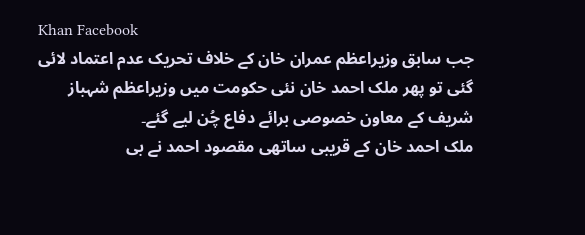Khan Facebook
جب سابق وزیراعظم عمران خان کے خلاف تحریک عدم اعتماد لائی گئی تو پھر ملک احمد خان نئی حکومت میں وزیراعظم شہباز شریف کے معاون خصوصی برائے دفاع چُن لیے گئے۔
ملک احمد خان کے قریبی ساتھی مقصود احمد نے بی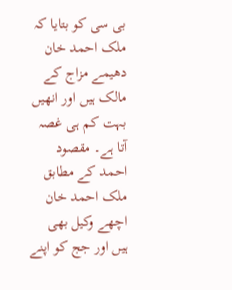بی سی کو بتایا کہ ملک احمد خان دھیمے مزاج کے مالک ہیں اور انھیں بہت کم ہی غصہ آتا ہے۔ مقصود احمد کے مطابق ملک احمد خان اچھے وکیل بھی ہیں اور جج کو اپنے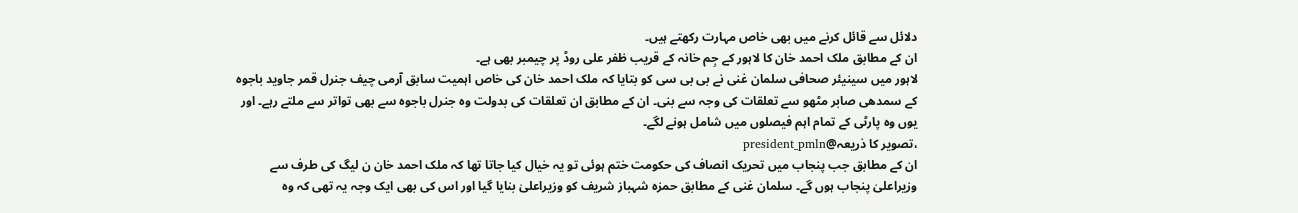دلائل سے قائل کرنے میں بھی خاص مہارت رکھتے ہیں۔
ان کے مطابق ملک احمد خان کا لاہور کے جِم خانہ کے قریب ظفر علی روڈ پر چیمبر بھی ہے۔
لاہور میں سینیئر صحافی سلمان غنی نے بی بی سی کو بتایا کہ ملک احمد خان کی خاص اہمیت سابق آرمی چیف جنرل قمر جاوید باجوہ کے سمدھی صابر مٹھو سے تعلقات کی وجہ سے بنی۔ ان کے مطابق ان تعلقات کی بدولت وہ جنرل باجوہ سے بھی تواتر سے ملتے رہے۔ اور یوں وہ پارٹی کے تمام اہم فیصلوں میں شامل ہونے لگے۔
،تصویر کا ذریعہ@president_pmln
ان کے مطابق جب پنجاب میں تحریک انصاف کی حکومت ختم ہوئی تو یہ خیال کیا جاتا تھا کہ ملک احمد خان ن لیگ کی طرف سے وزیراعلیٰ پنجاب ہوں گے۔ سلمان غنی کے مطابق حمزہ شہباز شریف کو وزیراعلیٰ بنایا گیا اور اس کی بھی ایک وجہ یہ تھی کہ وہ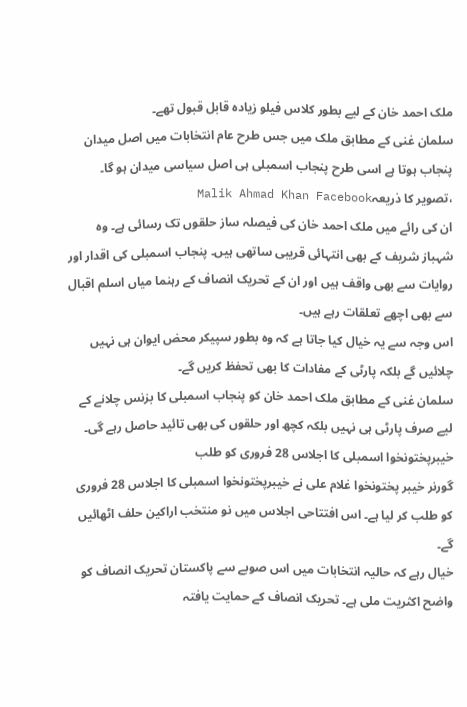ملک احمد خان کے لیے بطور کلاس فیلو زیادہ قابل قبول تھے۔
سلمان غنی کے مطابق ملک میں جس طرح عام انتخابات میں اصل میدان پنجاب ہوتا ہے اسی طرح پنجاب اسمبلی ہی اصل سیاسی میدان ہو گا۔
،تصویر کا ذریعہMalik Ahmad Khan Facebook
ان کی رائے میں ملک احمد خان کی فیصلہ ساز حلقوں تک رسائی ہے۔ وہ شہباز شریف کے بھی انتہائی قریبی ساتھی ہیں۔ پنجاب اسمبلی کی اقدار اور روایات سے بھی واقف ہیں اور ان کے تحریک انصاف کے رہنما میاں اسلم اقبال سے بھی اچھے تعلقات رہے ہیں۔
اس وجہ سے یہ خیال کیا جاتا ہے کہ وہ بطور سپیکر محض ایوان ہی نہیں چلائیں گے بلکہ پارٹی کے مفادات کا بھی تحفظ کریں گے۔
سلمان غنی کے مطابق ملک احمد خان کو پنجاب اسمبلی کا بزنس چلانے کے لیے صرف پارٹی ہی نہیں بلکہ کچھ اور حلقوں کی بھی تائید حاصل رہے گی۔
خیبرپختونخوا اسمبلی کا اجلاس 28 فروری کو طلب
گورنر خیبر پختونخوا غلام علی نے خیبرپختونخوا اسمبلی کا اجلاس 28 فروری کو طلب کر لیا ہے۔ اس افتتاحی اجلاس میں نو منتخب اراکین حلف اٹھائیں گے۔
خیال رہے کہ حالیہ انتخابات میں اس صوبے سے پاکستان تحریک انصاف کو واضح اکثریت ملی ہے۔ تحریک انصاف کے حمایت یافتہ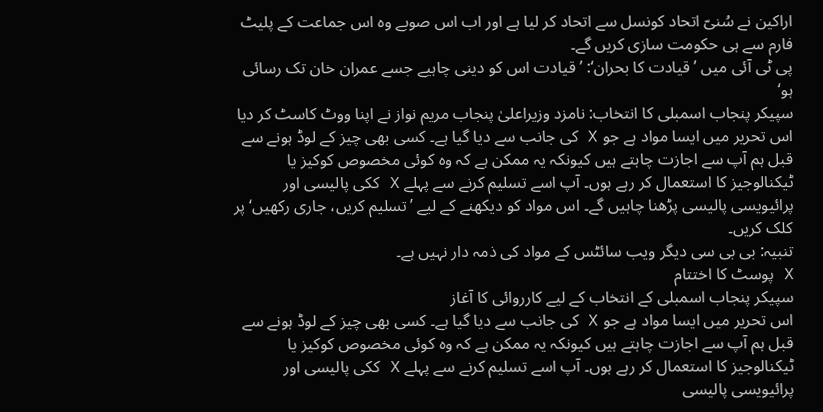اراکین نے سُنیّ اتحاد کونسل سے اتحاد کر لیا ہے اور اب اس صوبے وہ اس جماعت کے پلیٹ فارم سے ہی حکومت سازی کریں گے۔
پی ٹی آئی میں ’قیادت کا بحران‘: ’قیادت اس کو دینی چاہیے جسے عمران خان تک رسائی ہو‘
سپیکر پنجاب اسمبلی کا انتخاب: نامزد وزیراعلیٰ پنجاب مریم نواز نے اپنا ووٹ کاسٹ کر دیا
اس تحریر میں ایسا مواد ہے جو X کی جانب سے دیا گیا ہے۔ کسی بھی چیز کے لوڈ ہونے سے قبل ہم آپ سے اجازت چاہتے ہیں کیونکہ یہ ممکن ہے کہ وہ کوئی مخصوص کوکیز یا ٹیکنالوجیز کا استعمال کر رہے ہوں۔ آپ اسے تسلیم کرنے سے پہلے X ککی پالیسی اور پرائیویسی پالیسی پڑھنا چاہیں گے۔ اس مواد کو دیکھنے کے لیے ’تسلیم کریں، جاری رکھیں‘ پر کلک کریں۔
تنبیہ: بی بی سی دیگر ویب سائٹس کے مواد کی ذمہ دار نہیں ہے۔
X پوسٹ کا اختتام
سپیکر پنجاب اسمبلی کے انتخاب کے لیے کارروائی کا آغاز
اس تحریر میں ایسا مواد ہے جو X کی جانب سے دیا گیا ہے۔ کسی بھی چیز کے لوڈ ہونے سے قبل ہم آپ سے اجازت چاہتے ہیں کیونکہ یہ ممکن ہے کہ وہ کوئی مخصوص کوکیز یا ٹیکنالوجیز کا استعمال کر رہے ہوں۔ آپ اسے تسلیم کرنے سے پہلے X ککی پالیسی اور پرائیویسی پالیسی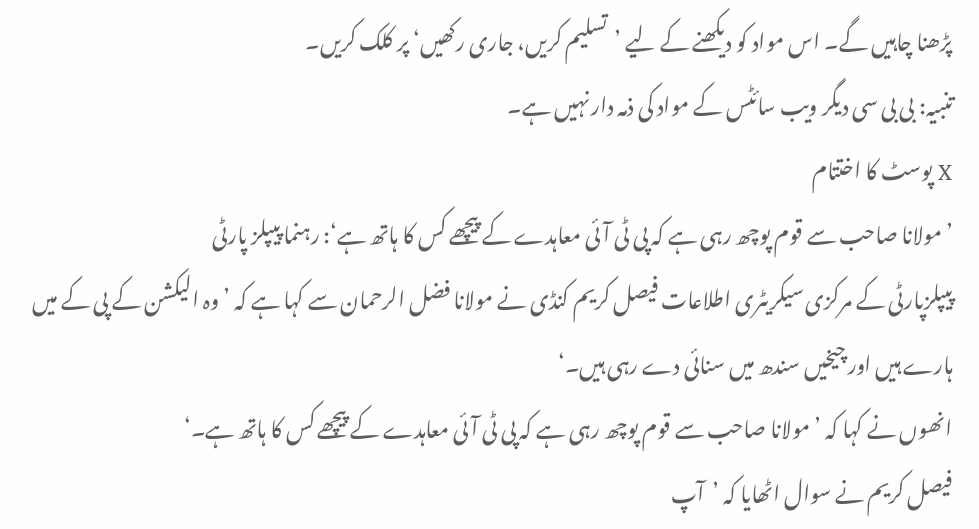پڑھنا چاہیں گے۔ اس مواد کو دیکھنے کے لیے ’تسلیم کریں، جاری رکھیں‘ پر کلک کریں۔
تنبیہ: بی بی سی دیگر ویب سائٹس کے مواد کی ذمہ دار نہیں ہے۔
X پوسٹ کا اختتام
’مولانا صاحب سے قوم پوچھ رہی ہے کہ پی ٹی آئی معاہدے کے پیچھے کس کا ہاتھ ہے‘: رہنما پیپلز پارٹی
پیپلزپارٹی کے مرکزی سیکریٹری اطلاعات فیصل کریم کنڈی نے مولانا فضل الرحمان سے کہا ہے کہ ’وہ الیکشن کے پی کے میں ہارے ہیں اور چیخیں سندھ میں سنائی دے رہی ہیں۔‘
انھوں نے کہا کہ ’مولانا صاحب سے قوم پوچھ رہی ہے کہ پی ٹی آئی معاہدے کے پیچھے کس کا ہاتھ ہے۔‘
فیصل کریم نے سوال اٹھایا کہ ’آپ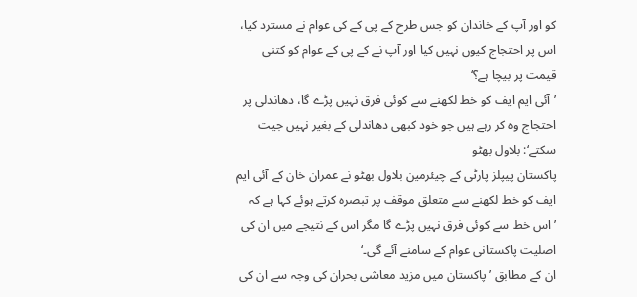کو اور آپ کے خاندان کو جس طرح کے پی کے کی عوام نے مسترد کیا، اس پر احتجاج کیوں نہیں کیا اور آپ نے کے پی کے عوام کو کتنی قیمت پر بیچا ہے؟‘
’آئی ایم ایف کو خط لکھنے سے کوئی فرق نہیں پڑے گا، دھاندلی پر احتجاج وہ کر رہے ہیں جو خود کبھی دھاندلی کے بغیر نہیں جیت سکتے‘: بلاول بھٹو
پاکستان پیپلز پارٹی کے چیئرمین بلاول بھٹو نے عمران خان کے آئی ایم ایف کو خط لکھنے سے متعلق موقف پر تبصرہ کرتے ہوئے کہا ہے کہ ’اس خط سے کوئی فرق نہیں پڑے گا مگر اس کے نتیجے میں ان کی اصلیت پاکستانی عوام کے سامنے آئے گی۔‘
ان کے مطابق ’پاکستان میں مزید معاشی بحران کی وجہ سے ان کی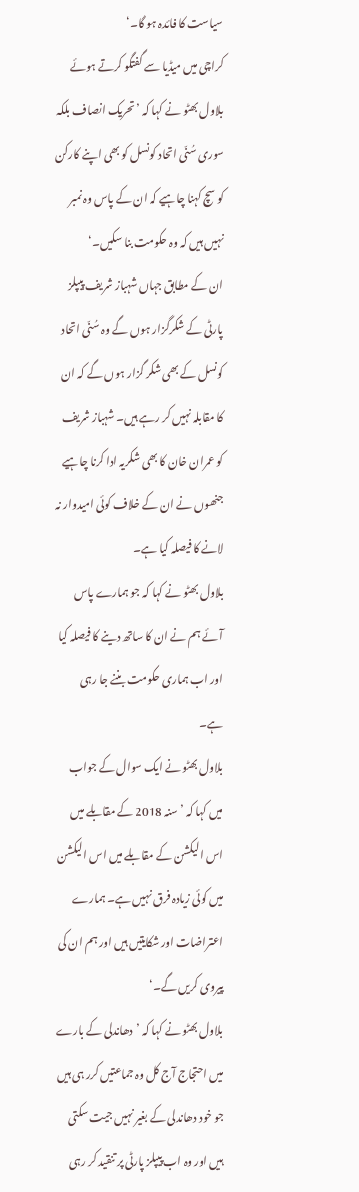سیاست کا فائدہ ہو گا۔‘
کراچی میں میڈیا سے گفتگو کرتے ہوئے بلاول بھٹو نے کہا کہ ’تحریک انصاف بلکہ سوری سُنّی اتحاد کونسل کو بھی اپنے کارکن کو سچ کہنا چاہیے کہ ان کے پاس وہ نمبر نہیں ہیں کہ وہ حکومت بنا سکیں۔‘
ان کے مطابق جہاں شہباز شریف پیپلز پارٹی کے شکرگزار ہوں گے وہ سُنّی اتحاد کونسل کے بھی شکر گزار ہوں گے کہ ان کا مقابلہ نہیں کر رہے ہیں۔ شہباز شریف کو عمران خان کا بھی شکریہ ادا کرنا چاہیے جنھوں نے ان کے خلاف کوئی امیدوار نہ لانے کا فیصلہ کیا ہے۔
بلاول بھٹو نے کہا کہ جو ہمارے پاس آئے ہم نے ان کا ساتھ دینے کا فیصلہ کیا اور اب ہماری حکومت بننے جا رہی ہے۔
بلاول بھٹو نے ایک سوال کے جواب میں کہا کہ ’سنہ 2018 کے مقابلے میں اس الیکشن کے مقابلے میں اس الیکشن میں کوئی زیادہ فرق نہیں ہے۔ ہمارے اعتراضات اور شکایتیں ہیں اور ہم ان کی پیروی کریں گے۔‘
بلاول بھٹو نے کہا کہ ’دھاندلی کے بارے میں احتجاج آج کل وہ جماعتیں کرر ہی ہیں جو خود دھاندلی کے بغیر نہیں جیت سکتی ہیں اور وہ اب پیپلز پارٹی پر تنقید کر رہی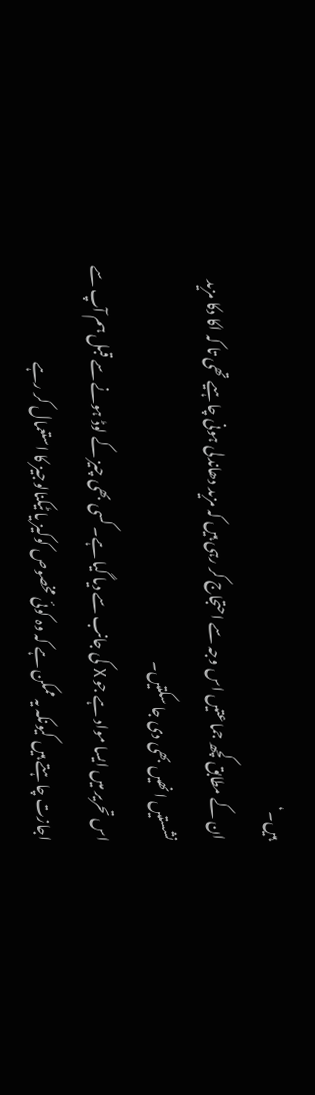ہیں۔‘
ان کے مطابق کچھ جماعتیں اس وجہ سے احتجاج کر رہی ہیں کہ مزید دھاندلی ہونی چاہیے تھی تا کہ اکا دکا مزید نشستیں انھیں بھی دی جا سکتیں۔
اس تحریر میں ایسا مواد ہے جو X کی جانب سے دیا گیا ہے۔ کسی بھی چیز کے لوڈ ہونے سے قبل ہم آپ سے اجازت چاہتے ہیں کیونکہ یہ ممکن ہے کہ وہ کوئی مخصوص کوکیز یا ٹیکنالوجیز کا استعمال کر رہے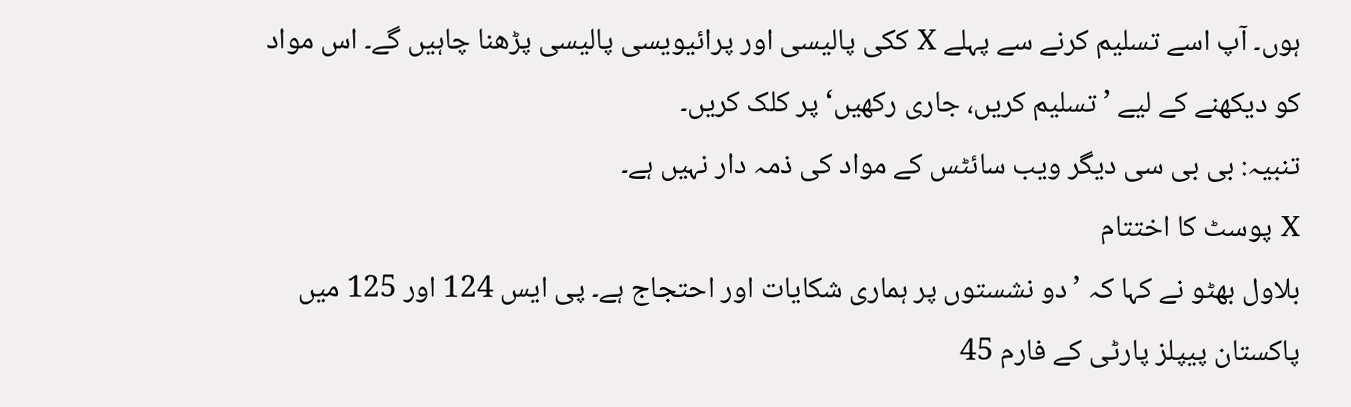ہوں۔ آپ اسے تسلیم کرنے سے پہلے X ککی پالیسی اور پرائیویسی پالیسی پڑھنا چاہیں گے۔ اس مواد کو دیکھنے کے لیے ’تسلیم کریں، جاری رکھیں‘ پر کلک کریں۔
تنبیہ: بی بی سی دیگر ویب سائٹس کے مواد کی ذمہ دار نہیں ہے۔
X پوسٹ کا اختتام
بلاول بھٹو نے کہا کہ ’دو نشستوں پر ہماری شکایات اور احتجاج ہے۔ پی ایس 124 اور 125 میں پاکستان پیپلز پارٹی کے فارم 45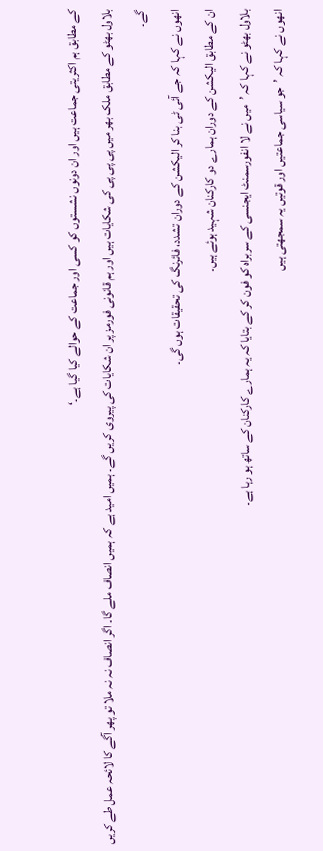کے مطابق ہم اکثریتی جماعت ہیں اور ان دونوں نشستوں کو کسی اور جماعت کے حوالے کیا گیا ہے۔‘
بلاول بھٹو کے مطابق ملک بھر میں پی پی پی کی شکایات ہیں اور ہم قانونی فورمز پر ان شکایات کی پیروی کریں گے۔ ہمیں امید ہے کہ ہمیں انصاف ملے گا۔ اگر انصاف نہ نہ ملا تو پھر آگے کا لائحہ عمل طے کریں گے۔
انھوں نے کہا کہ جے آئی ٹی بنا کر الیکشن کے دوران تشدد، فائرنگ کی تحقیقات ہوں گی۔
ان کے مطابق الیکشن کے دوران ہمارے دو کارکنان شہید ہوئے ہیں۔
بلاول بھٹو نے کہا کہ ’میں نے لا انفورسمنٹ ایجنسی کے سربراہ کو فون کر کے بتایا کہ یہ ہمارے کارکنان کے ساتھ ہو رہا ہے۔
انھوں نے کہا کہ ’جو سیاسی جماعتیں اور قوتیں یہ سمجھتی ہیں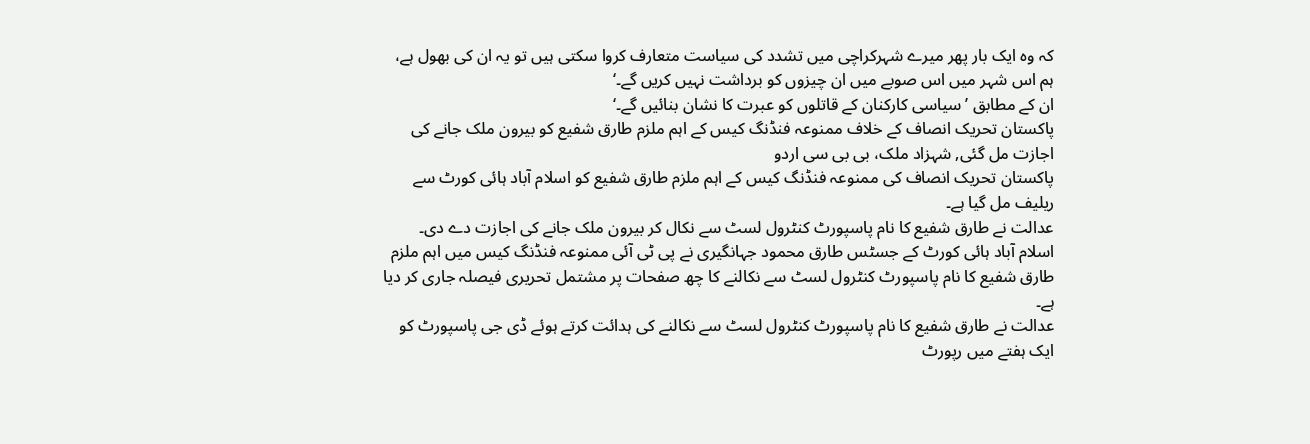کہ وہ ایک بار پھر میرے شہرکراچی میں تشدد کی سیاست متعارف کروا سکتی ہیں تو یہ ان کی بھول ہے، ہم اس شہر میں اس صوبے میں ان چیزوں کو برداشت نہیں کریں گے۔‘
ان کے مطابق ’سیاسی کارکنان کے قاتلوں کو عبرت کا نشان بنائیں گے۔‘
پاکستان تحریک انصاف کے خلاف ممنوعہ فنڈنگ کیس کے اہم ملزم طارق شفیع کو بیرون ملک جانے کی اجازت مل گئی, شہزاد ملک، بی بی سی اردو
پاکستان تحریک انصاف کی ممنوعہ فنڈنگ کیس کے اہم ملزم طارق شفیع کو اسلام آباد ہائی کورٹ سے ریلیف مل گیا ہے۔
عدالت نے طارق شفیع کا نام پاسپورٹ کنٹرول لسٹ سے نکال کر بیرون ملک جانے کی اجازت دے دی۔
اسلام آباد ہائی کورٹ کے جسٹس طارق محمود جہانگیری نے پی ٹی آئی ممنوعہ فنڈنگ کیس میں اہم ملزم طارق شفیع کا نام پاسپورٹ کنٹرول لسٹ سے نکالنے کا چھ صفحات پر مشتمل تحریری فیصلہ جاری کر دیا ہے۔
عدالت نے طارق شفیع کا نام پاسپورٹ کنٹرول لسٹ سے نکالنے کی ہدائت کرتے ہوئے ڈی جی پاسپورٹ کو ایک ہفتے میں رپورٹ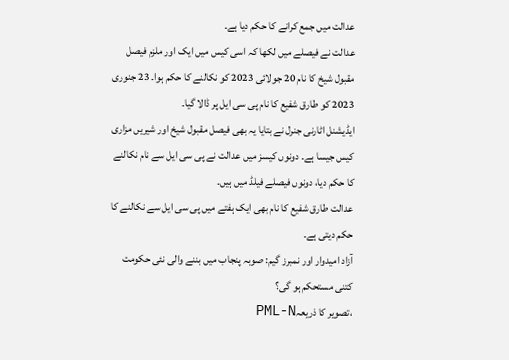عدالت میں جمع کرانے کا حکم دیا ہے۔
عدالت نے فیصلے میں لکھا کہ اسی کیس میں ایک اور ملزم فیصل مقبول شیخ کا نام 20 جولائی 2023 کو نکالنے کا حکم ہوا۔ 23 جنوری 2023 کو طارق شفیع کا نام پی سی ایل پر ڈالا گیا۔
ایڈیشنل اٹارنی جنرل نے بتایا یہ بھی فیصل مقبول شیخ اور شیریں مزاری کیس جیسا ہے۔ دونوں کیسز میں عدالت نے پی سی ایل سے نام نکالنے کا حکم دیا، دونوں فیصلے فیلڈ میں ہیں۔
عدالت طارق شفیع کا نام بھی ایک ہفتے میں پی سی ایل سے نکالنے کا حکم دیتی ہے۔
آزاد امیدوار اور نمبرز گیم: صوبہ پنجاب میں بننے والی نئی حکومت کتنی مستحکم ہو گی؟
،تصویر کا ذریعہPML-N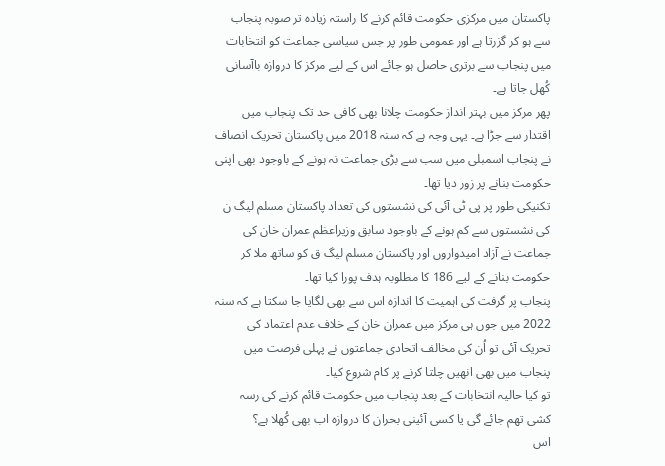پاکستان میں مرکزی حکومت قائم کرنے کا راستہ زیادہ تر صوبہ پنجاب سے ہو کر گزرتا ہے اور عمومی طور پر جس سیاسی جماعت کو انتخابات میں پنجاب سے برتری حاصل ہو جائے اس کے لیے مرکز کا دروازہ باآسانی کُھل جاتا ہے۔
پھر مرکز میں بہتر انداز حکومت چلانا بھی کافی حد تک پنجاب میں اقتدار سے جڑا ہے۔ یہی وجہ ہے کہ سنہ 2018 میں پاکستان تحریک انصاف نے پنجاب اسمبلی میں سب سے بڑی جماعت نہ ہونے کے باوجود بھی اپنی حکومت بنانے پر زور دیا تھا۔
تکنیکی طور پر پی ٹی آئی کی نشستوں کی تعداد پاکستان مسلم لیگ ن کی نشستوں سے کم ہونے کے باوجود سابق وزیراعظم عمران خان کی جماعت نے آزاد امیدواروں اور پاکستان مسلم لیگ ق کو ساتھ ملا کر حکومت بنانے کے لیے 186 کا مطلوبہ ہدف پورا کیا تھا۔
پنجاب پر گرفت کی اہمیت کا اندازہ اس سے بھی لگایا جا سکتا ہے کہ سنہ 2022 میں جوں ہی مرکز میں عمران خان کے خلاف عدم اعتماد کی تحریک آئی تو اُن کی مخالف اتحادی جماعتوں نے پہلی فرصت میں پنجاب میں بھی انھیں چلتا کرنے پر کام شروع کیا۔
تو کیا حالیہ انتخابات کے بعد پنجاب میں حکومت قائم کرنے کی رسہ کشی تھم جائے گی یا کسی آئینی بحران کا دروازہ اب بھی کُھلا ہے؟
اس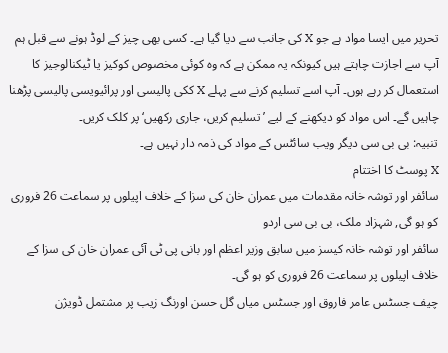تحریر میں ایسا مواد ہے جو X کی جانب سے دیا گیا ہے۔ کسی بھی چیز کے لوڈ ہونے سے قبل ہم آپ سے اجازت چاہتے ہیں کیونکہ یہ ممکن ہے کہ وہ کوئی مخصوص کوکیز یا ٹیکنالوجیز کا استعمال کر رہے ہوں۔ آپ اسے تسلیم کرنے سے پہلے X ککی پالیسی اور پرائیویسی پالیسی پڑھنا چاہیں گے۔ اس مواد کو دیکھنے کے لیے ’تسلیم کریں، جاری رکھیں‘ پر کلک کریں۔
تنبیہ: بی بی سی دیگر ویب سائٹس کے مواد کی ذمہ دار نہیں ہے۔
X پوسٹ کا اختتام
سائفر اور توشہ خانہ مقدمات میں عمران خان کی سزا کے خلاف اپیلوں پر سماعت 26 فروری کو ہو گی, شہزاد ملک، بی بی سی اردو
سائفر اور توشہ خانہ کیسز میں سابق وزیر اعظم اور بانی پی ٹی آئی عمران خان کی سزا کے خلاف اپیلوں پر سماعت 26 فروری کو ہو گی۔
چیف جسٹس عامر فاروق اور جسٹس میاں گل حسن اورنگ زیب پر مشتمل ڈویژن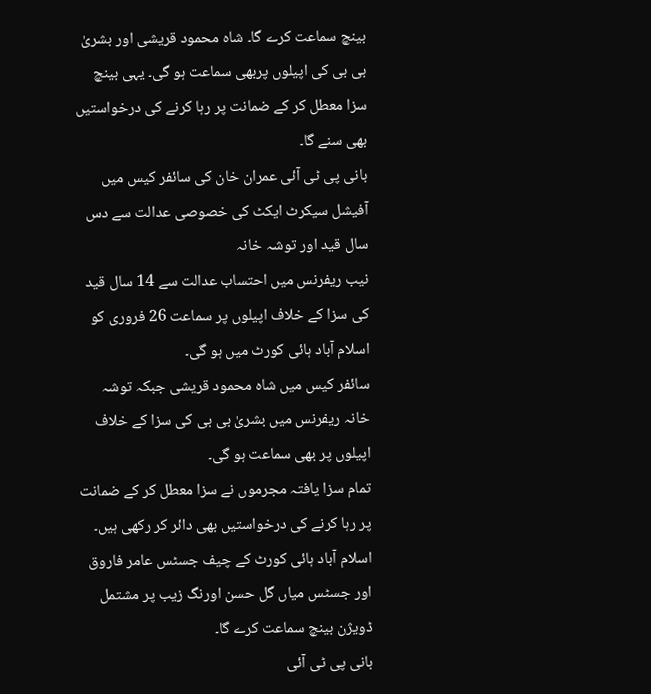بینچ سماعت کرے گا۔ شاہ محمود قریشی اور بشریٰ بی بی کی اپیلوں پربھی سماعت ہو گی۔ یہی بینچ سزا معطل کر کے ضمانت پر رہا کرنے کی درخواستیں بھی سنے گا۔
بانی پی ٹی آئی عمران خان کی سائفر کیس میں آفیشل سیکرٹ ایکٹ کی خصوصی عدالت سے دس سال قید اور توشہ خانہ
نیب ریفرنس میں احتساب عدالت سے 14 سال قید کی سزا کے خلاف اپیلوں پر سماعت 26 فروری کو اسلام آباد ہائی کورٹ میں ہو گی۔
سائفر کیس میں شاہ محمود قریشی جبکہ توشہ خانہ ریفرنس میں بشریٰ بی بی کی سزا کے خلاف اپیلوں پر بھی سماعت ہو گی۔
تمام سزا یافتہ مجرموں نے سزا معطل کر کے ضمانت پر رہا کرنے کی درخواستیں بھی دائر کر رکھی ہیں۔
اسلام آباد ہائی کورٹ کے چیف جسٹس عامر فاروق اور جسٹس میاں گل حسن اورنگ زیب پر مشتمل ڈویژن بینچ سماعت کرے گا۔
بانی پی ٹی آئی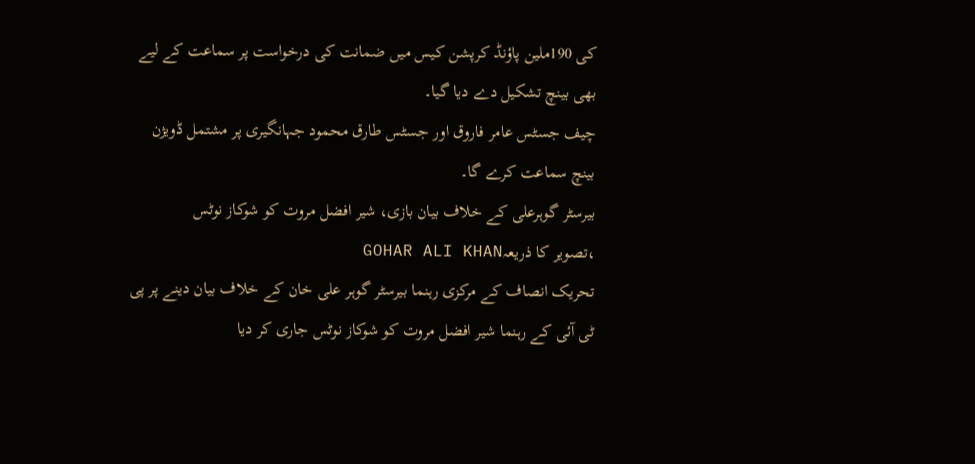کی 190ملین پاؤنڈ کرپشن کیس میں ضمانت کی درخواست پر سماعت کے لیے بھی بینچ تشکیل دے دیا گیا۔
چیف جسٹس عامر فاروق اور جسٹس طارق محمود جہانگیری پر مشتمل ڈویژن بینچ سماعت کرے گا۔
بیرسٹر گوہرعلی کے خلاف بیان بازی، شیر افضل مروت کو شوکاز نوٹس
،تصویر کا ذریعہGOHAR ALI KHAN
تحریک انصاف کے مرکزی رہنما بیرسٹر گوہر علی خان کے خلاف بیان دینے پر پی ٹی آئی کے رہنما شیر افضل مروت کو شوکاز نوٹس جاری کر دیا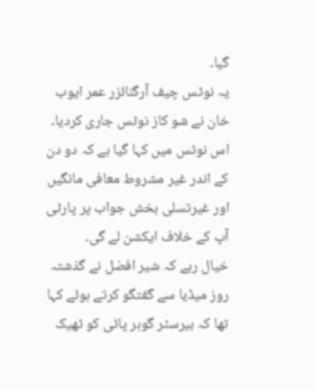گیا۔
یہ نوٹس چیف آرگنائزر عمر ایوب خان نے شو کاز نوٹس جاری کردیا۔
اس نوٹس میں کہا گیا ہے کہ دو دن کے اندر غیر مشروط معافی مانگیں اور غیرتسلی بخش جواب پر پارٹی آپ کے خلاف ایکشن لے گی۔
خیال رہے کہ شیر افضل نے گذشتہ روز میڈیا سے گفتگو کرتے ہوئے کہا تھا کہ بیرسٹر گوہر پاٹی کو ٹھیک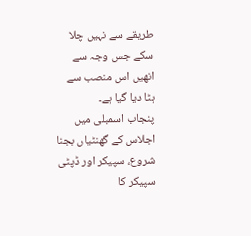طریقے سے نہیں چلا سکے جس وجہ سے انھیں اس منصب سے ہٹا دیا گیا ہے۔
پنجاب اسمبلی میں اجلاس کے گھنٹیاں بجنا شروع، سپیکر اور ڈپٹی سپیکر کا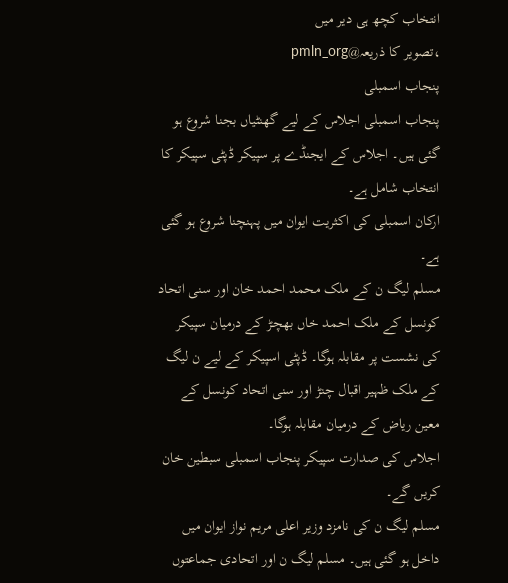انتخاب کچھ ہی دیر میں
،تصویر کا ذریعہ@pmln_org
پنجاب اسمبلی
پنجاب اسمبلی اجلاس کے لیے گھنٹیاں بجنا شروع ہو گئی ہیں۔ اجلاس کے ایجنڈے پر سپیکر ڈپٹی سپیکر کا انتخاب شامل ہے۔
ارکان اسمبلی کی اکثریت ایوان میں پہنچنا شروع ہو گئی ہے۔
مسلم لیگ ن کے ملک محمد احمد خان اور سنی اتحاد کونسل کے ملک احمد خاں بھچڑ کے درمیان سپیکر کی نشست پر مقابلہ ہوگا۔ ڈپٹی اسپیکر کے لیے ن لیگ کے ملک ظہیر اقبال چنڑ اور سنی اتحاد کونسل کے معین ریاض کے درمیان مقابلہ ہوگا۔
اجلاس کی صدارت سپیکر پنجاب اسمبلی سبطین خان کریں گے۔
مسلم لیگ ن کی نامزد وزیر اعلی مریم نواز ایوان میں داخل ہو گئی ہیں۔ مسلم لیگ ن اور اتحادی جماعتوں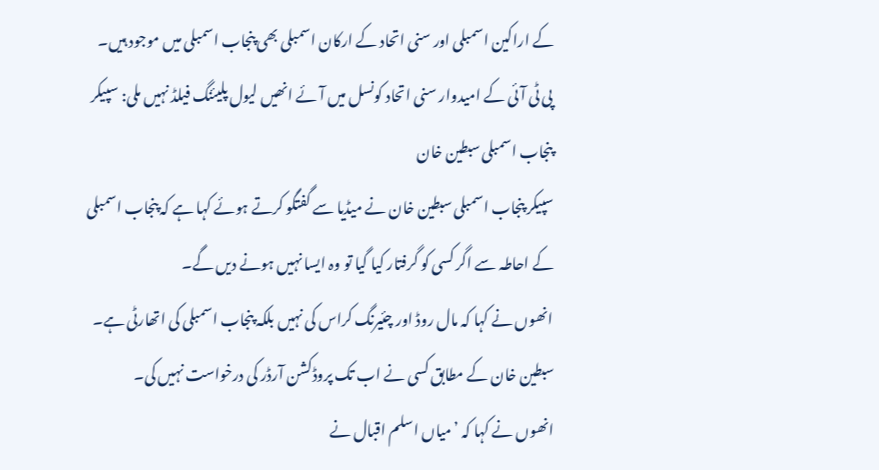کے اراکین اسمبلی اور سنی اتحاد کے ارکان اسمبلی بھی پنجاب اسمبلی میں موجود ہیں۔
پی ٹی آئی کے امیدوار سنی اتحاد کونسل میں آئے انھیں لیول پلیئنگ فیلڈ نہیں ملی: سپیکر پنجاب اسمبلی سبطین خان
سپیکر پنجاب اسمبلی سبطین خان نے میڈیا سے گفتگو کرتے ہوئے کہا ہے کہ پنجاب اسمبلی کے احاطہ سے اگر کسی کو گرفتار کیا گیا تو وہ ایسا نہیں ہونے دیں گے۔
انھوں نے کہا کہ مال روڈ اور چئیرنگ کراس کی نہیں بلکہ پنجاب اسمبلی کی اتھارٹی ہے۔
سبطین خان کے مطابق کسی نے اب تک پروڈکشن آرڈر کی درخواست نہیں کی۔
انھوں نے کہا کہ ’میاں اسلم اقبال نے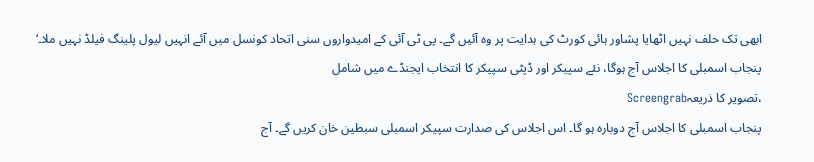ابھی تک حلف نہیں اٹھایا پشاور ہائی کورٹ کی ہدایت پر وہ آئیں گے۔ پی ٹی آئی کے امیدواروں سنی اتحاد کونسل میں آئے انہیں لیول پلینگ فیلڈ نہیں ملا۔‘
پنجاب اسمبلی کا اجلاس آج ہوگا، نئے سپیکر اور ڈپٹی سپیکر کا انتخاب ایجنڈے میں شامل
،تصویر کا ذریعہScreengrab
پنجاب اسمبلی کا اجلاس آج دوبارہ ہو گا۔ اس اجلاس کی صدارت سپیکر اسمبلی سبطین خان کریں گے۔ آج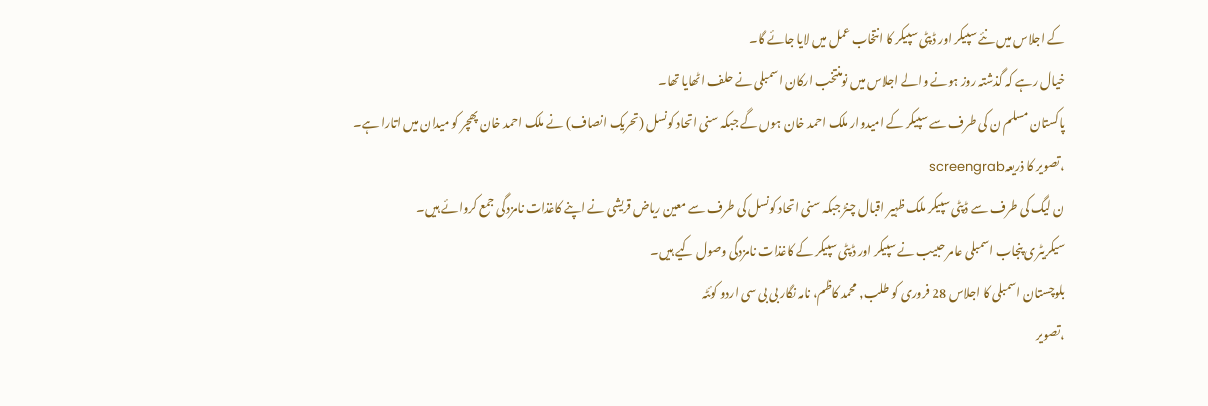کے اجلاس میں نئے سپیکر اور ڈپٹی سپیکر کا انتخاب عمل میں لایا جائے گا۔
خیال رہے کہ گذشتہ روز ہونے والے اجلاس میں نومنتخب ارکان اسمبلی نے حلف اٹھایا تھا۔
پاکستان مسلم ن کی طرف سے سپیکر کے امیدوار ملک احمد خان ہوں گے جبکہ سنی اتحاد کونسل (تحریک انصاف) نے ملک احمد خان پھچر کو میدان میں اتارا ہے۔
،تصویر کا ذریعہscreengrab
ن لیگ کی طرف سے ڈپٹی سپیکر ملک ظہیر اقبال چنڑ جبکہ سنی اتحاد کونسل کی طرف سے معین ریاض قریشی نے اپنے کاغذات نامزدگی جمع کروائے ہیں۔
سیکریٹری پنجاب اسمبلی عامر حبیب نے سپیکر اور ڈپٹی سپیکر کے کاغذات نامزدگی وصول کیے ہیں۔
بلوچستان اسمبلی کا اجلاس 28 فروری کو طلب, محمد کاظم، نامہ نگار بی بی سی اردو کوئٹہ
،تصویر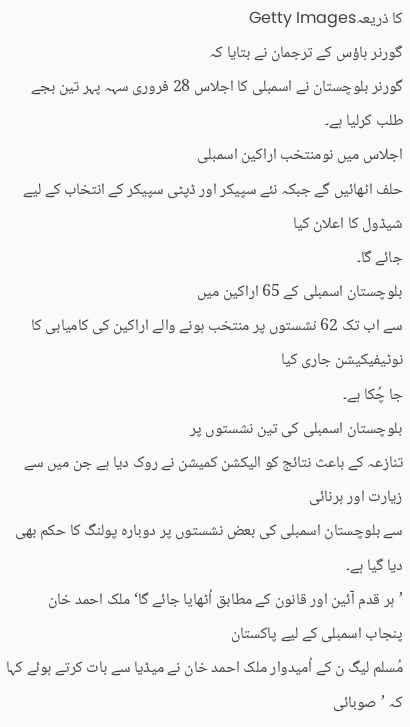کا ذریعہGetty Images
گورنر ہاؤس کے ترجمان نے بتایا کہ
گورنر بلوچستان نے اسمبلی کا اجلاس 28 فروری سہہ پہر تین بجے طلب کرلیا ہے۔
اجلاس میں نومنتخب اراکین اسمبلی
حلف اٹھائیں گے جبکہ نئے سپیکر اور ڈپٹی سپیکر کے انتخاب کے لیے شیڈول کا اعلان کیا
جائے گا۔
بلوچستان اسمبلی کے 65 اراکین میں
سے اب تک 62 نشستوں پر منتخب ہونے والے اراکین کی کامیابی کا نوٹیفیکیشن جاری کیا
جا چُکا ہے۔
بلوچستان اسمبلی کی تین نشستوں پر
تنازعہ کے باعث نتائج کو الیکشن کمیشن نے روک دیا ہے جن میں سے زیارت اور ہرنائی
سے بلوچستان اسمبلی کی بعض نشستوں پر دوبارہ پولنگ کا حکم بھی دیا گیا ہے۔
’ہر قدم آئین اور قانون کے مطابق اُٹھایا جائے گا‘ ملک احمد خان
پنجاب اسمبلی کے لیے پاکستان
مُسلم لیگ ن کے اُمیدوار ملک احمد خان نے میڈیا سے بات کرتے ہوئے کہا کہ ’صوبائی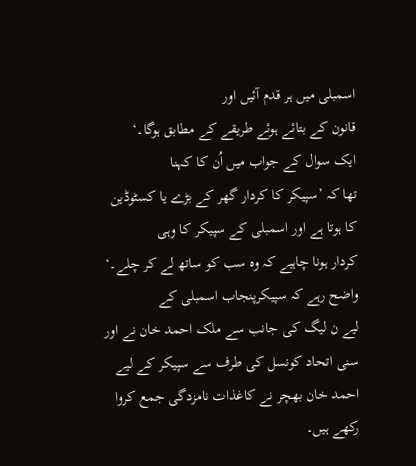اسمبلی میں ہر قدم آئیں اور
قانون کے بتائے ہوئے طریقے کے مطابق ہوگا۔‘
ایک سوال کے جواب میں اُن کا کہنا
تھا کہ ’سپیکر کا کردار گھر کے بڑے یا کسٹوڈین کا ہوتا ہے اور اسمبلی کے سپیکر کا وہی
کردار ہونا چاہیے کہ وہ سب کو ساتھ لے کر چلے۔‘
واضح رہے کہ سپیکرپنجاب اسمبلی کے
لیے ن لیگ کی جانب سے ملک احمد خان نے اور سنی اتحاد کونسل کی طرف سے سپیکر کے لیے
احمد خان بھچر نے کاغذات نامزدگی جمع کروا رکھے ہیں۔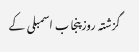گزشتہ روز پنجاب اسمبلی کے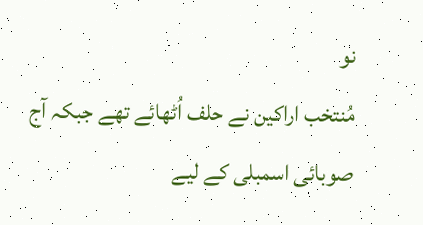نو
مُنتخب اراکین نے حلف اُٹھائے تھے جبکہ آج صوبائی اسمبلی کے لیے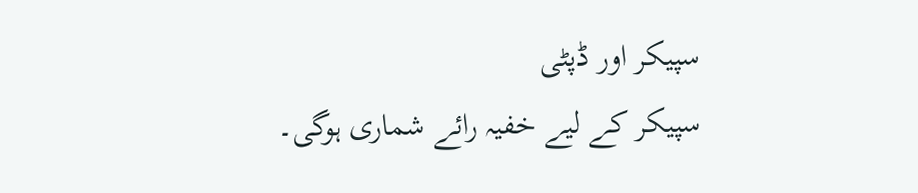سپیکر اور ڈپٹی
سپیکر کے لیے خفیہ رائے شماری ہوگی۔